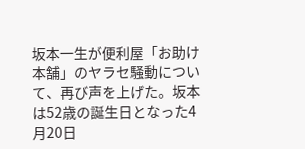坂本一生が便利屋「お助け本舗」のヤラセ騒動について、再び声を上げた。坂本は52歳の誕生日となった4月20日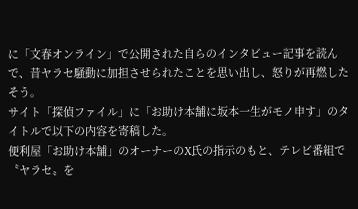に「文春オンライン」で公開された自らのインタビュー記事を読んで、昔ヤラセ騒動に加担させられたことを思い出し、怒りが再燃したそう。
サイト「探偵ファイル」に「お助け本舗に坂本一生がモノ申す」のタイトルで以下の内容を寄稿した。
便利屋「お助け本舗」のオーナーのX氏の指示のもと、テレビ番組で〝ヤラセ〟を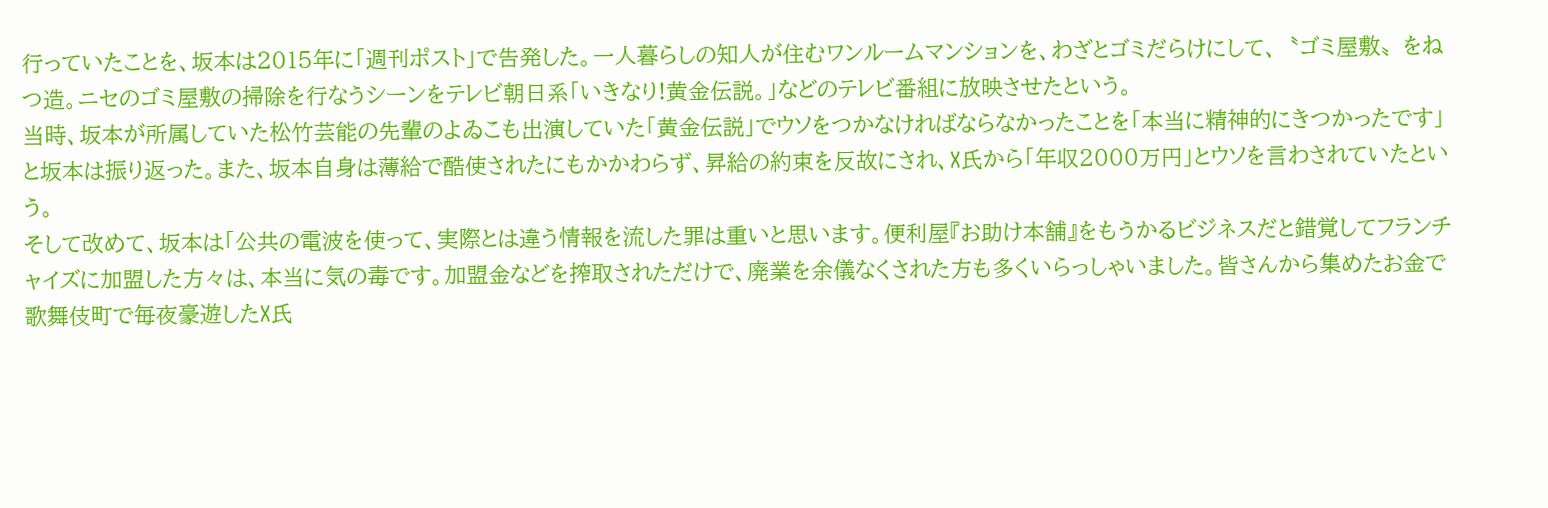行っていたことを、坂本は2015年に「週刊ポスト」で告発した。一人暮らしの知人が住むワンルームマンションを、わざとゴミだらけにして、〝ゴミ屋敷〟をねつ造。ニセのゴミ屋敷の掃除を行なうシーンをテレビ朝日系「いきなり!黄金伝説。」などのテレビ番組に放映させたという。
当時、坂本が所属していた松竹芸能の先輩のよゐこも出演していた「黄金伝説」でウソをつかなければならなかったことを「本当に精神的にきつかったです」と坂本は振り返った。また、坂本自身は薄給で酷使されたにもかかわらず、昇給の約束を反故にされ、X氏から「年収2000万円」とウソを言わされていたという。
そして改めて、坂本は「公共の電波を使って、実際とは違う情報を流した罪は重いと思います。便利屋『お助け本舗』をもうかるビジネスだと錯覚してフランチャイズに加盟した方々は、本当に気の毒です。加盟金などを搾取されただけで、廃業を余儀なくされた方も多くいらっしゃいました。皆さんから集めたお金で歌舞伎町で毎夜豪遊したX氏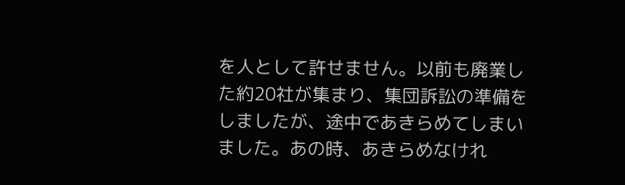を人として許せません。以前も廃業した約20社が集まり、集団訴訟の準備をしましたが、途中であきらめてしまいました。あの時、あきらめなけれ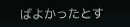ばよかったとす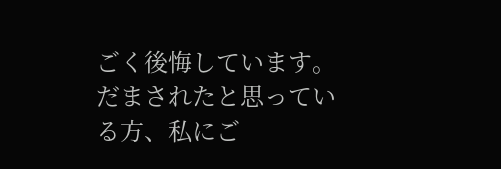ごく後悔しています。だまされたと思っている方、私にご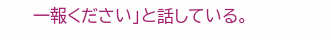一報ください」と話している。